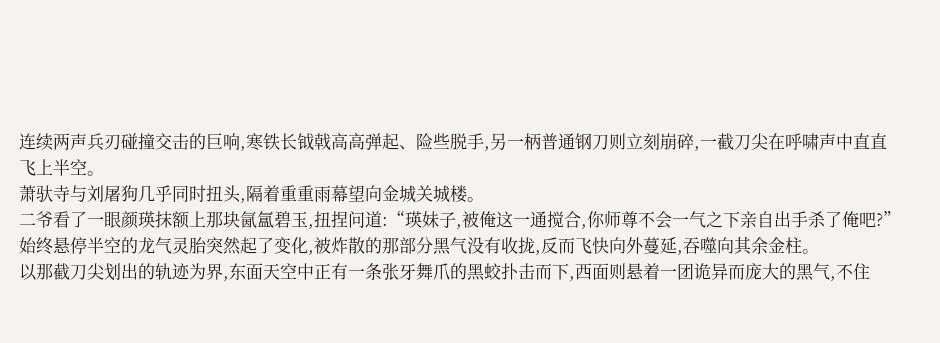连续两声兵刃碰撞交击的巨响,寒铁长钺戟高高弹起、险些脱手,另一柄普通钢刀则立刻崩碎,一截刀尖在呼啸声中直直飞上半空。
萧驮寺与刘屠狗几乎同时扭头,隔着重重雨幕望向金城关城楼。
二爷看了一眼颜瑛抹额上那块氤氲碧玉,扭捏问道:“瑛妹子,被俺这一通搅合,你师尊不会一气之下亲自出手杀了俺吧?”
始终悬停半空的龙气灵胎突然起了变化,被炸散的那部分黑气没有收拢,反而飞快向外蔓延,吞噬向其余金柱。
以那截刀尖划出的轨迹为界,东面天空中正有一条张牙舞爪的黑蛟扑击而下,西面则悬着一团诡异而庞大的黑气,不住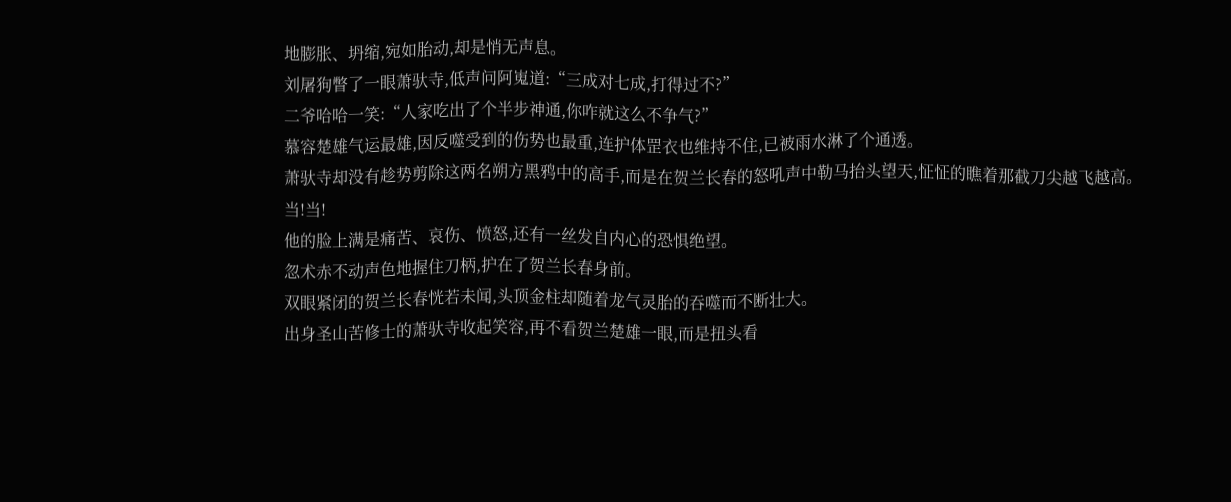地膨胀、坍缩,宛如胎动,却是悄无声息。
刘屠狗瞥了一眼萧驮寺,低声问阿嵬道:“三成对七成,打得过不?”
二爷哈哈一笑:“人家吃出了个半步神通,你咋就这么不争气?”
慕容楚雄气运最雄,因反噬受到的伤势也最重,连护体罡衣也维持不住,已被雨水淋了个通透。
萧驮寺却没有趁势剪除这两名朔方黑鸦中的高手,而是在贺兰长春的怒吼声中勒马抬头望天,怔怔的瞧着那截刀尖越飞越高。
当!当!
他的脸上满是痛苦、哀伤、愤怒,还有一丝发自内心的恐惧绝望。
忽术赤不动声色地握住刀柄,护在了贺兰长春身前。
双眼紧闭的贺兰长春恍若未闻,头顶金柱却随着龙气灵胎的吞噬而不断壮大。
出身圣山苦修士的萧驮寺收起笑容,再不看贺兰楚雄一眼,而是扭头看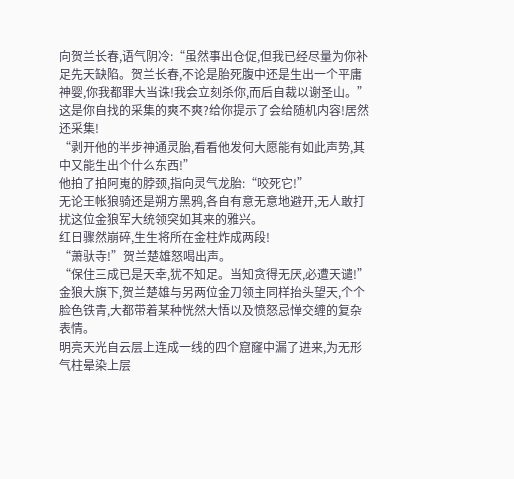向贺兰长春,语气阴冷:“虽然事出仓促,但我已经尽量为你补足先天缺陷。贺兰长春,不论是胎死腹中还是生出一个平庸神婴,你我都罪大当诛!我会立刻杀你,而后自裁以谢圣山。”
这是你自找的采集的爽不爽?给你提示了会给随机内容!居然还采集!
“剥开他的半步神通灵胎,看看他发何大愿能有如此声势,其中又能生出个什么东西!”
他拍了拍阿嵬的脖颈,指向灵气龙胎:“咬死它!”
无论王帐狼骑还是朔方黑鸦,各自有意无意地避开,无人敢打扰这位金狼军大统领突如其来的雅兴。
红日骤然崩碎,生生将所在金柱炸成两段!
“萧驮寺!”贺兰楚雄怒喝出声。
“保住三成已是天幸,犹不知足。当知贪得无厌,必遭天谴!”
金狼大旗下,贺兰楚雄与另两位金刀领主同样抬头望天,个个脸色铁青,大都带着某种恍然大悟以及愤怒忌惮交缠的复杂表情。
明亮天光自云层上连成一线的四个窟窿中漏了进来,为无形气柱晕染上层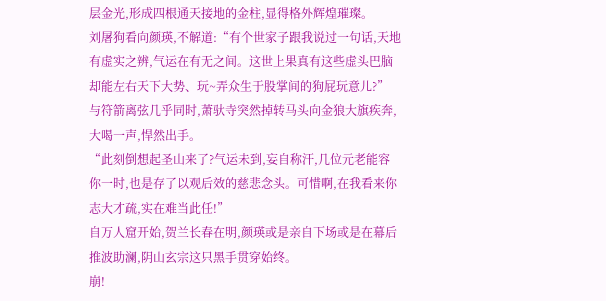层金光,形成四根通天接地的金柱,显得格外辉煌璀璨。
刘屠狗看向颜瑛,不解道:“有个世家子跟我说过一句话,天地有虚实之辨,气运在有无之间。这世上果真有这些虚头巴脑却能左右天下大势、玩~弄众生于股掌间的狗屁玩意儿?”
与符箭离弦几乎同时,萧驮寺突然掉转马头向金狼大旗疾奔,大喝一声,悍然出手。
“此刻倒想起圣山来了?气运未到,妄自称汗,几位元老能容你一时,也是存了以观后效的慈悲念头。可惜啊,在我看来你志大才疏,实在难当此任!”
自万人窟开始,贺兰长春在明,颜瑛或是亲自下场或是在幕后推波助澜,阴山玄宗这只黑手贯穿始终。
崩!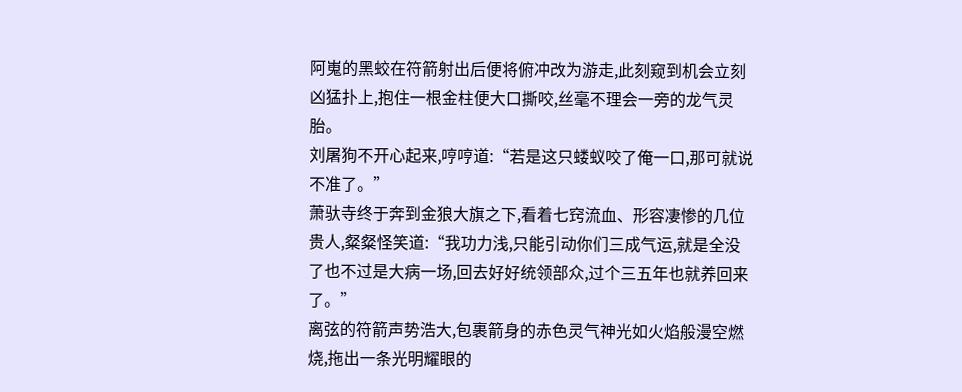阿嵬的黑蛟在符箭射出后便将俯冲改为游走,此刻窥到机会立刻凶猛扑上,抱住一根金柱便大口撕咬,丝毫不理会一旁的龙气灵胎。
刘屠狗不开心起来,哼哼道:“若是这只蝼蚁咬了俺一口,那可就说不准了。”
萧驮寺终于奔到金狼大旗之下,看着七窍流血、形容凄惨的几位贵人,粲粲怪笑道:“我功力浅,只能引动你们三成气运,就是全没了也不过是大病一场,回去好好统领部众,过个三五年也就养回来了。”
离弦的符箭声势浩大,包裹箭身的赤色灵气神光如火焰般漫空燃烧,拖出一条光明耀眼的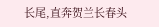长尾,直奔贺兰长春头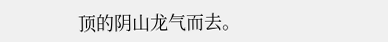顶的阴山龙气而去。